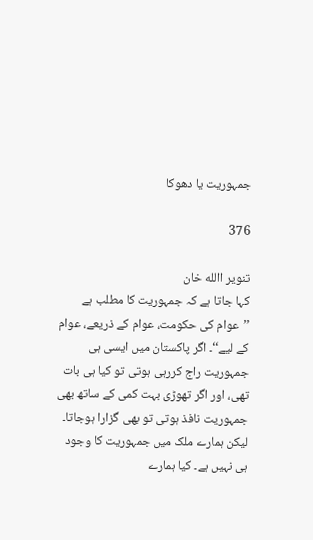جمہوریت یا دھوکا

376

تنویر االله خان
کہا جاتا ہے کہ جمہوریت کا مطلب ہے ’’عوام کی حکومت، عوام کے ذریعے، عوام کے لیے‘‘۔ اگر پاکستان میں ایسی ہی جمہوریت راج کررہی ہوتی تو کیا ہی بات تھی، اور اگر تھوڑی بہت کمی کے ساتھ بھی جمہوریت نافذ ہوتی تو بھی گزارا ہوجاتا۔ لیکن ہمارے ملک میں جمہوریت کا وجود ہی نہیں ہے۔ کیا ہمارے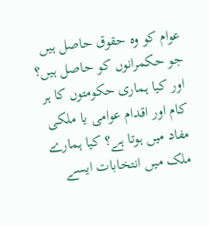عوام کو وہ حقوق حاصل ہیں جو حکمرانوں کو حاصل ہیں؟ اور کیا ہماری حکومتوں کا ہر کام اور اقدام عوامی یا ملکی مفاد میں ہوتا ہے؟ کیا ہمارے ملک میں انتخابات ایسے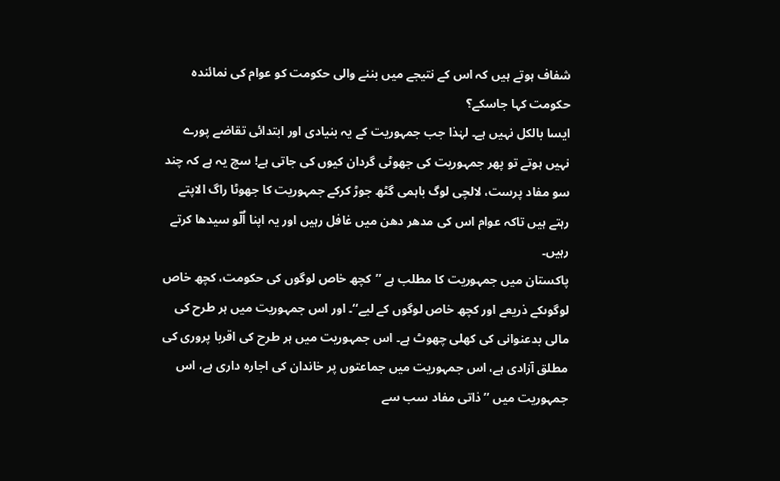شفاف ہوتے ہیں کہ اس کے نتیجے میں بننے والی حکومت کو عوام کی نمائندہ حکومت کہا جاسکے؟
ایسا بالکل نہیں ہے۔ لہٰذا جب جمہوریت کے یہ بنیادی اور ابتدائی تقاضے پورے نہیں ہوتے تو پھر جمہوریت کی جھوٹی گردان کیوں کی جاتی ہے! سچ یہ ہے کہ چند سو مفاد پرست، لالچی لوگ باہمی گٹھ جوڑ کرکے جمہوریت کا جھوٹا راگ الاپتے رہتے ہیں تاکہ عوام اس کی مدھر دھن میں غافل رہیں اور یہ اپنا اُلّو سیدھا کرتے رہیں۔
پاکستان میں جمہوریت کا مطلب ہے ’’کچھ خاص لوگوں کی حکومت، کچھ خاص لوگوںکے ذریعے اور کچھ خاص لوگوں کے لیے‘‘۔ اور اس جمہوریت میں ہر طرح کی مالی بدعنوانی کی کھلی چھوٹ ہے۔ اس جمہوریت میں ہر طرح کی اقربا پروری کی مطلق آزادی ہے، اس جمہوریت میں جماعتوں پر خاندان کی اجارہ داری ہے، اس جمہوریت میں ’’ذاتی مفاد سب سے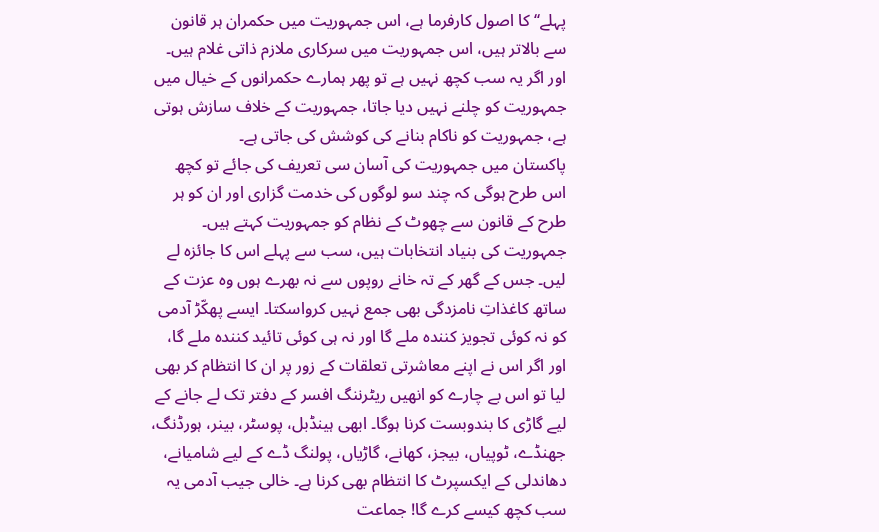پہلے‘‘ کا اصول کارفرما ہے، اس جمہوریت میں حکمران ہر قانون سے بالاتر ہیں، اس جمہوریت میں سرکاری ملازم ذاتی غلام ہیں۔
اور اگر یہ سب کچھ نہیں ہے تو پھر ہمارے حکمرانوں کے خیال میں جمہوریت کو چلنے نہیں دیا جاتا، جمہوریت کے خلاف سازش ہوتی ہے، جمہوریت کو ناکام بنانے کی کوشش کی جاتی ہے۔
پاکستان میں جمہوریت کی آسان سی تعریف کی جائے تو کچھ اس طرح ہوگی کہ چند سو لوگوں کی خدمت گزاری اور ان کو ہر طرح کے قانون سے چھوٹ کے نظام کو جمہوریت کہتے ہیں۔
جمہوریت کی بنیاد انتخابات ہیں، سب سے پہلے اس کا جائزہ لے لیں۔ جس کے گھر کے تہ خانے روپوں سے نہ بھرے ہوں وہ عزت کے ساتھ کاغذاتِ نامزدگی بھی جمع نہیں کرواسکتا۔ ایسے پھکّڑ آدمی کو نہ کوئی تجویز کنندہ ملے گا اور نہ ہی کوئی تائید کنندہ ملے گا، اور اگر اس نے اپنے معاشرتی تعلقات کے زور پر ان کا انتظام کر بھی لیا تو اس بے چارے کو انھیں ریٹرننگ افسر کے دفتر تک لے جانے کے لیے گاڑی کا بندوبست کرنا ہوگا۔ ابھی ہینڈبل، پوسٹر، بینر، ہورڈنگ، جھنڈے، ٹوپیاں، بیجز، کھانے، گاڑیاں، پولنگ ڈے کے لیے شامیانے، دھاندلی کے ایکسپرٹ کا انتظام بھی کرنا ہے۔ خالی جیب آدمی یہ سب کچھ کیسے کرے گا! جماعت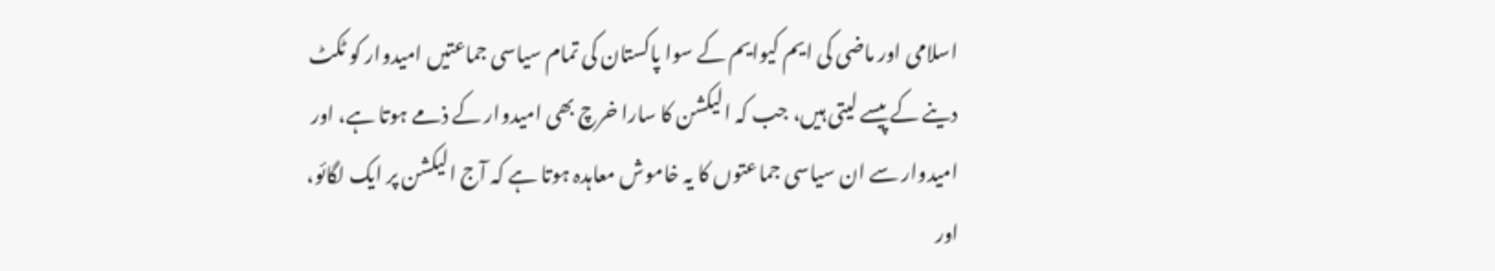اسلامی اور ماضی کی ایم کیوایم کے سوا پاکستان کی تمام سیاسی جماعتیں امیدوار کو ٹکٹ دینے کے پیسے لیتی ہیں، جب کہ الیکشن کا سارا خرچ بھی امیدوار کے ذمے ہوتا ہے، اور امیدوار سے ان سیاسی جماعتوں کا یہ خاموش معاہدہ ہوتا ہے کہ آج الیکشن پر ایک لگائو، اور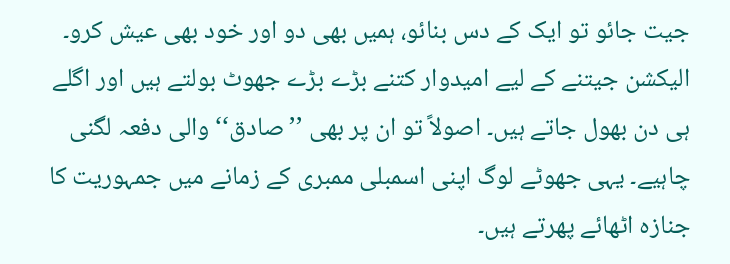جیت جائو تو ایک کے دس بنائو، ہمیں بھی دو اور خود بھی عیش کرو۔ الیکشن جیتنے کے لیے امیدوار کتنے بڑے بڑے جھوٹ بولتے ہیں اور اگلے ہی دن بھول جاتے ہیں۔ اصولاً تو ان پر بھی ’’صادق‘‘ والی دفعہ لگنی چاہیے۔ یہی جھوٹے لوگ اپنی اسمبلی ممبری کے زمانے میں جمہوریت کا جنازہ اٹھائے پھرتے ہیں۔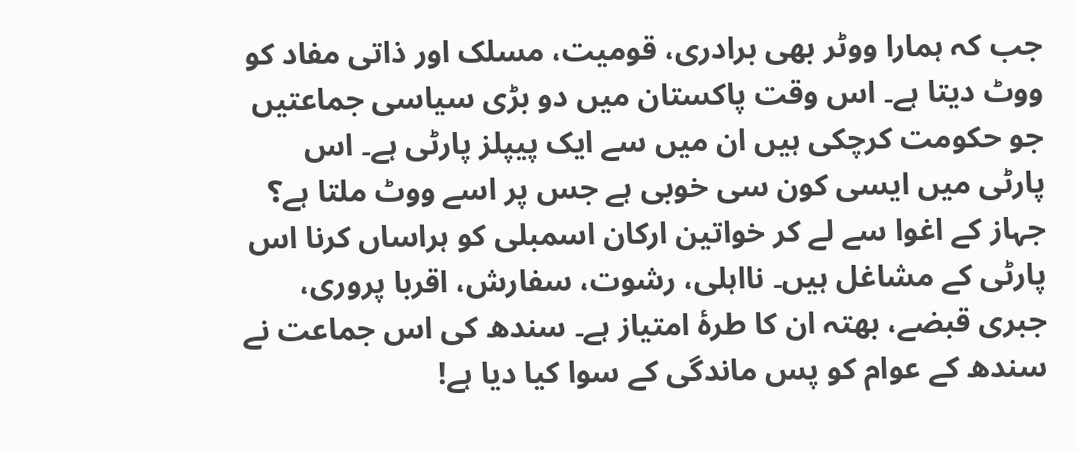جب کہ ہمارا ووٹر بھی برادری، قومیت، مسلک اور ذاتی مفاد کو ووٹ دیتا ہے۔ اس وقت پاکستان میں دو بڑی سیاسی جماعتیں جو حکومت کرچکی ہیں ان میں سے ایک پیپلز پارٹی ہے۔ اس پارٹی میں ایسی کون سی خوبی ہے جس پر اسے ووٹ ملتا ہے؟ جہاز کے اغوا سے لے کر خواتین ارکان اسمبلی کو ہراساں کرنا اس پارٹی کے مشاغل ہیں۔ نااہلی، رشوت، سفارش، اقربا پروری، جبری قبضے، بھتہ ان کا طرۂ امتیاز ہے۔ سندھ کی اس جماعت نے سندھ کے عوام کو پس ماندگی کے سوا کیا دیا ہے!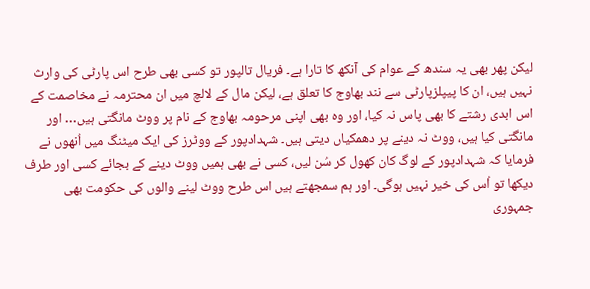لیکن پھر بھی یہ سندھ کے عوام کی آنکھ کا تارا ہے۔ فریال تالپور تو کسی بھی طرح اس پارٹی کی وارث نہیں ہیں، ان کا پیپلزپارٹی سے نند بھاوج کا تعلق ہے، لیکن مال کے لالچ میں ان محترمہ نے مخاصمت کے اس ابدی رشتے کا بھی پاس نہ کیا، اور وہ بھی اپنی مرحومہ بھاوج کے نام پر ووٹ مانگتی ہیں… اور مانگتی کیا ہیں، ووٹ نہ دینے پر دھمکیاں دیتی ہیں۔ شہدادپور کے ووٹرز کی ایک میٹنگ میں اُنھوں نے فرمایا کہ شہدادپور کے لوگ کان کھول کر سُن لیں، کسی نے بھی ہمیں ووٹ دینے کے بجائے کسی اور طرف دیکھا تو اُس کی خیر نہیں ہوگی۔ اور ہم سمجھتے ہیں اس طرح ووٹ لینے والوں کی حکومت بھی جمہوری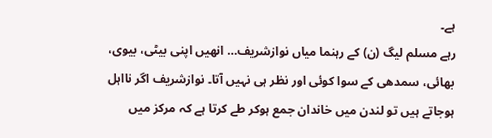ہے۔
رہے مسلم لیگ (ن) کے رہنما میاں نوازشریف… انھیں اپنی بیٹی، بیوی، بھائی، سمدھی کے سوا کوئی اور نظر ہی نہیں آتا۔ نوازشریف اگر نااہل ہوجاتے ہیں تو لندن میں خاندان جمع ہوکر طے کرتا ہے کہ مرکز میں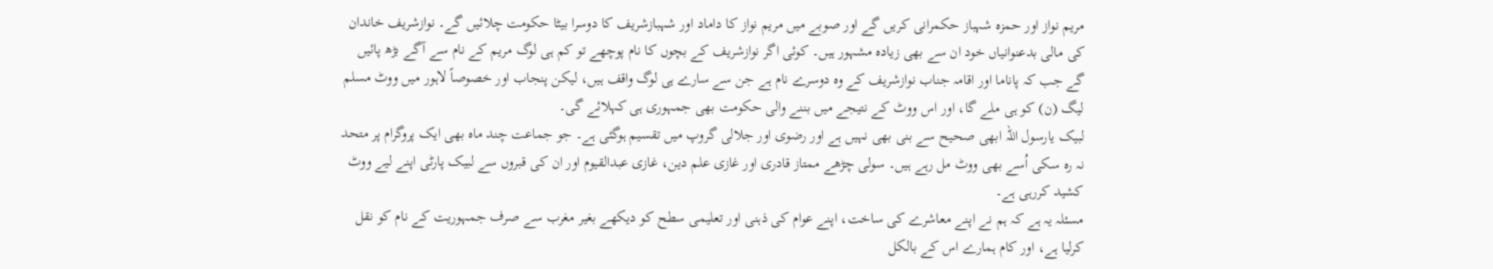مریم نواز اور حمزہ شہباز حکمرانی کریں گے اور صوبے میں مریم نواز کا داماد اور شہبازشریف کا دوسرا بیٹا حکومت چلائیں گے۔ نوازشریف خاندان کی مالی بدعنوانیاں خود ان سے بھی زیادہ مشہور ہیں۔ کوئی اگر نوازشریف کے بچوں کا نام پوچھے تو کم ہی لوگ مریم کے نام سے آگے بڑھ پائیں گے جب کہ پاناما اور اقامہ جناب نوازشریف کے وہ دوسرے نام ہے جن سے سارے ہی لوگ واقف ہیں، لیکن پنجاب اور خصوصاً لاہور میں ووٹ مسلم لیگ (ن) کو ہی ملے گا، اور اس ووٹ کے نتیجے میں بننے والی حکومت بھی جمہوری ہی کہلائے گی۔
لبیک یارسول اللہ ابھی صحیح سے بنی بھی نہیں ہے اور رضوی اور جلالی گروپ میں تقسیم ہوگئی ہے۔ جو جماعت چند ماہ بھی ایک پروگرام پر متحد نہ رہ سکی اُسے بھی ووٹ مل رہے ہیں۔ سولی چڑھے ممتاز قادری اور غازی علم دین، غازی عبدالقیوم اور ان کی قبروں سے لبیک پارٹی اپنے لیے ووٹ کشید کررہی ہے۔
مسئلہ یہ ہے کہ ہم نے اپنے معاشرے کی ساخت، اپنے عوام کی ذہنی اور تعلیمی سطح کو دیکھے بغیر مغرب سے صرف جمہوریت کے نام کو نقل کرلیا ہے، اور کام ہمارے اس کے بالکل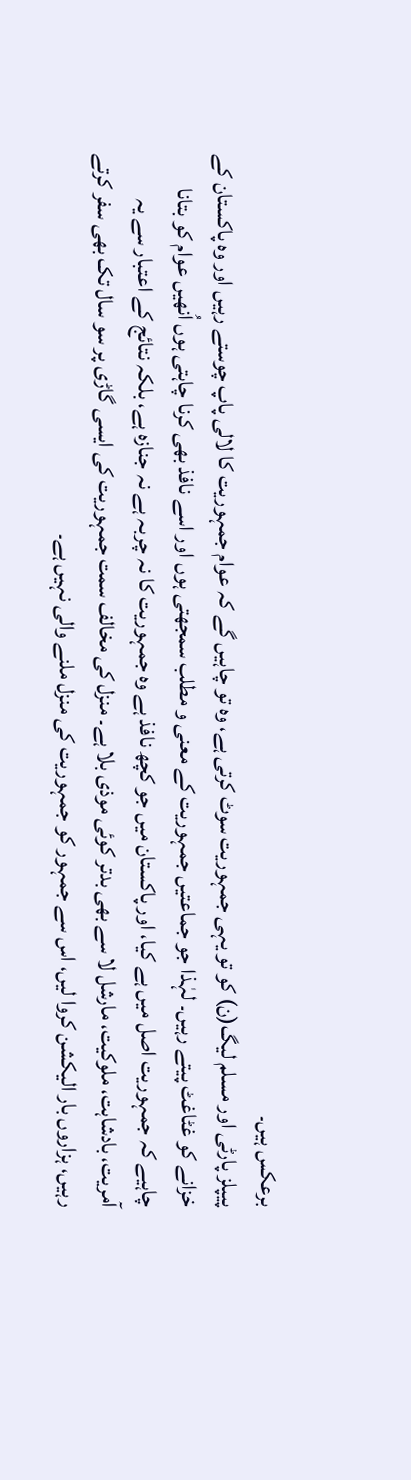برعکس ہیں۔
پیپلز پارٹی اور مسلم لیگ(ن) کو تو یہی جمہوریت سوٹ کرتی ہے، وہ تو چاہیں گے کہ عوام جمہوریت کا لالی پاپ چوستے رہیں اور وہ پاکستان کے خزانے کو غٹاغٹ پیتے رہیں۔ لہٰذا جو جماعتیں جمہوریت کے معنی و مطلب سمجھتی ہوں اور اسے نافذ بھی کرنا چاہتی ہوں اُنھیں عوام کو بتانا چاہیے کہ جمہوریت اصل میں ہے کیا، اور پاکستان میں جو کچھ نافذ ہے وہ جمہوریت کا نہ چربہ ہے نہ جنازہ ہے، بلکہ نتائج کے اعتبار سے یہ آمریت، بادشاہت، ملوکیت، مارشل لا سے بھی بدتر کوئی موذی بلا ہے۔ منزل کی مخالف سمت جمہوریت کی ایسی گاڑی پر سو سال تک بھی سفر کرتے رہیں، ہزاروں بار الیکشن کروا لیں، اس سے جمہور کو جمہوریت کی منزل ملنے والی نہیں ہے۔